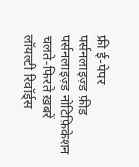फ्री ई-पेपर
पर्सनलाइज़्ड फ़ीड
पर्सनलाइज़्ड नोटिफ़िकेशन
चलते-फिरते ख़बरें
लॉयल्टी रिवॉर्ड्स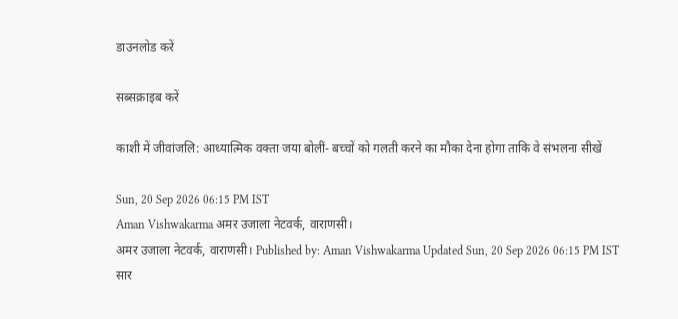डाउनलोड करें

सब्सक्राइब करें

काशी में जीवांजलि: आध्यात्मिक वक्ता जया बोलीं- बच्चों को गलती करने का मौका देना होगा ताकि वे संभलना सीखें

Sun, 20 Sep 2026 06:15 PM IST
Aman Vishwakarma अमर उजाला नेटवर्क, वाराणसी।
अमर उजाला नेटवर्क, वाराणसी। Published by: Aman Vishwakarma Updated Sun, 20 Sep 2026 06:15 PM IST
सार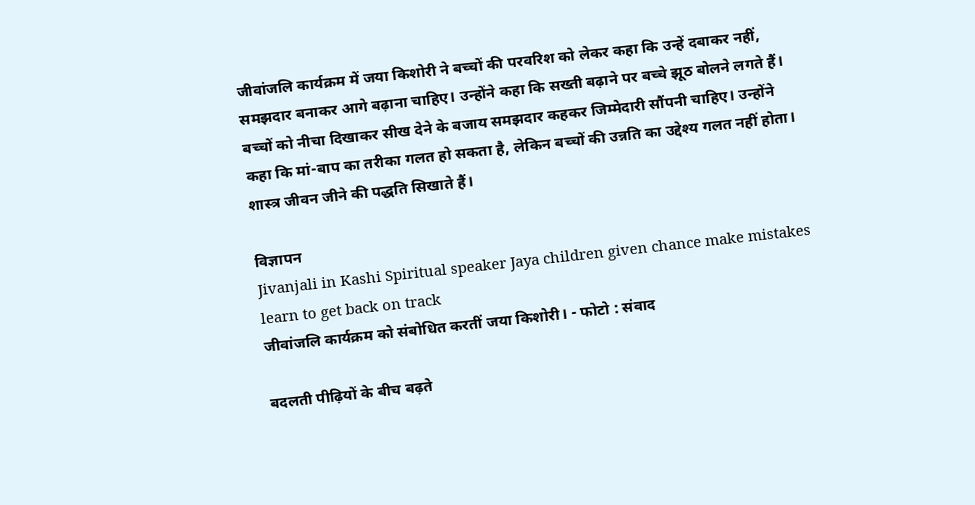जीवांजलि कार्यक्रम में जया किशोरी ने बच्चों की परवरिश को लेकर कहा कि उन्हें दबाकर नहीं, समझदार बनाकर आगे बढ़ाना चाहिए। उन्होंने कहा कि सख्ती बढ़ाने पर बच्चे झूठ बोलने लगते हैं। बच्चों को नीचा दिखाकर सीख देने के बजाय समझदार कहकर जिम्मेदारी सौंपनी चाहिए। उन्होंने कहा कि मां-बाप का तरीका गलत हो सकता है, लेकिन बच्चों की उन्नति का उद्देश्य गलत नहीं होता। शास्त्र जीवन जीने की पद्धति सिखाते हैं।

विज्ञापन
Jivanjali in Kashi Spiritual speaker Jaya children given chance make mistakes learn to get back on track
जीवांजलि कार्यक्रम को संबोधित करतीं जया किशोरी। - फोटो : संवाद

बदलती पीढ़ियों के बीच बढ़ते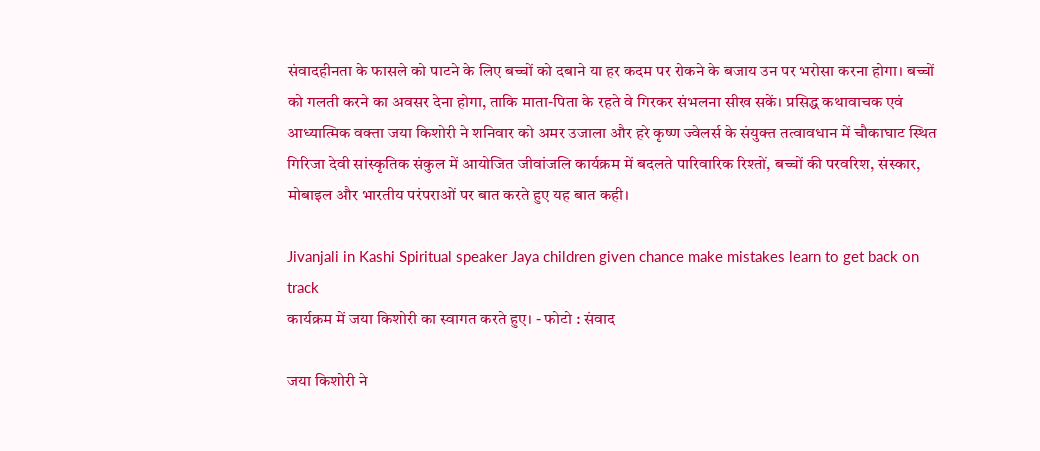संवादहीनता के फासले को पाटने के लिए बच्चों को दबाने या हर कदम पर रोकने के बजाय उन पर भरोसा करना होगा। बच्चों को गलती करने का अवसर देना होगा, ताकि माता-पिता के रहते वे गिरकर संभलना सीख सकें। प्रसिद्ध कथावाचक एवं आध्यात्मिक वक्ता जया किशोरी ने शनिवार को अमर उजाला और हरे कृष्ण ज्वेलर्स के संयुक्त तत्वावधान में चौकाघाट स्थित गिरिजा देवी सांस्कृतिक संकुल में आयोजित जीवांजलि कार्यक्रम में बदलते पारिवारिक रिश्तों, बच्चों की परवरिश, संस्कार, मोबाइल और भारतीय परंपराओं पर बात करते हुए यह बात कही।

Jivanjali in Kashi Spiritual speaker Jaya children given chance make mistakes learn to get back on track
कार्यक्रम में जया किशोरी का स्वागत करते हुए। - फोटो : संवाद

जया किशोरी ने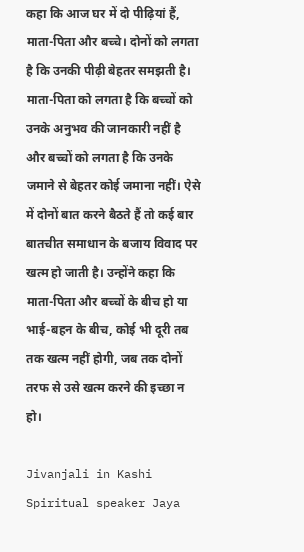कहा कि आज घर में दो पीढ़ियां हैं, माता-पिता और बच्चे। दोनों को लगता है कि उनकी पीढ़ी बेहतर समझती है। माता-पिता को लगता है कि बच्चों को उनके अनुभव की जानकारी नहीं है और बच्चों को लगता है कि उनके जमाने से बेहतर कोई जमाना नहीं। ऐसे में दोनों बात करने बैठते हैं तो कई बार बातचीत समाधान के बजाय विवाद पर खत्म हो जाती है। उन्होंने कहा कि माता-पिता और बच्चों के बीच हो या भाई-बहन के बीच, कोई भी दूरी तब तक खत्म नहीं होगी, जब तक दोनों तरफ से उसे खत्म करने की इच्छा न हो।

Jivanjali in Kashi Spiritual speaker Jaya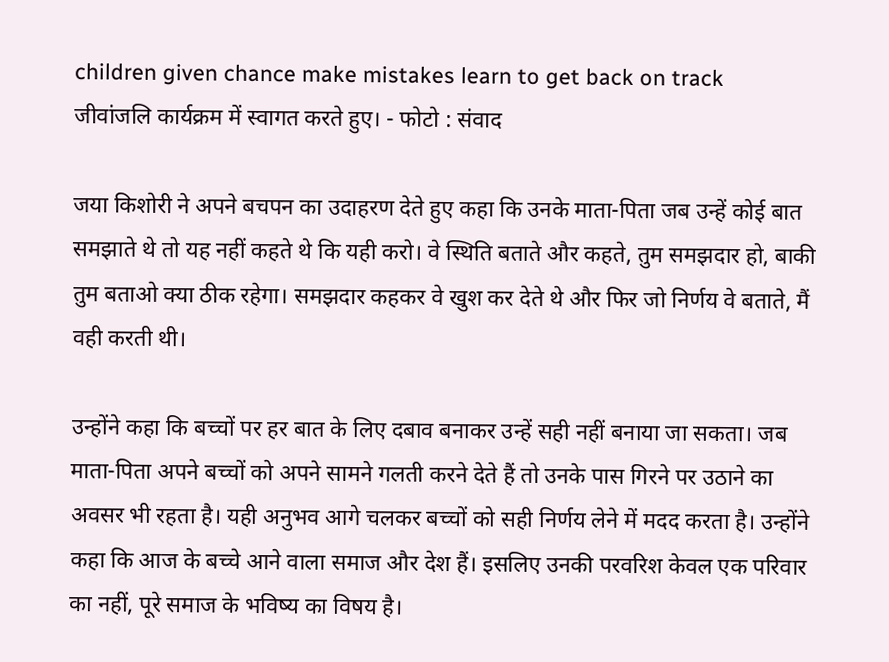children given chance make mistakes learn to get back on track
जीवांजलि कार्यक्रम में स्वागत करते हुए। - फोटो : संवाद

जया किशोरी ने अपने बचपन का उदाहरण देते हुए कहा कि उनके माता-पिता जब उन्हें कोई बात समझाते थे तो यह नहीं कहते थे कि यही करो। वे स्थिति बताते और कहते, तुम समझदार हो, बाकी तुम बताओ क्या ठीक रहेगा। समझदार कहकर वे खुश कर देते थे और फिर जो निर्णय वे बताते, मैं वही करती थी।

उन्होंने कहा कि बच्चों पर हर बात के लिए दबाव बनाकर उन्हें सही नहीं बनाया जा सकता। जब माता-पिता अपने बच्चों को अपने सामने गलती करने देते हैं तो उनके पास गिरने पर उठाने का अवसर भी रहता है। यही अनुभव आगे चलकर बच्चों को सही निर्णय लेने में मदद करता है। उन्होंने कहा कि आज के बच्चे आने वाला समाज और देश हैं। इसलिए उनकी परवरिश केवल एक परिवार का नहीं, पूरे समाज के भविष्य का विषय है।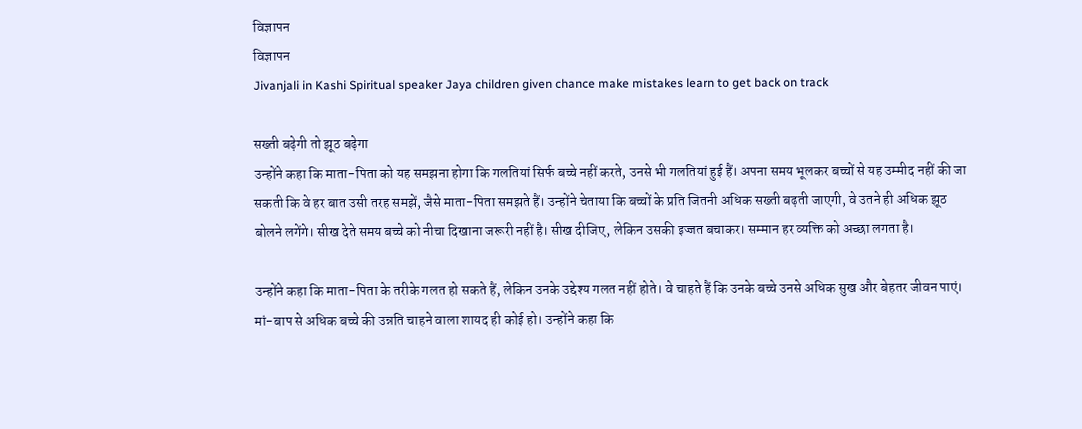विज्ञापन
विज्ञापन
Jivanjali in Kashi Spiritual speaker Jaya children given chance make mistakes learn to get back on track

सख्ती बढ़ेगी तो झूठ बढ़ेगा
उन्होंने कहा कि माता-पिता को यह समझना होगा कि गलतियां सिर्फ बच्चे नहीं करते, उनसे भी गलतियां हुई हैं। अपना समय भूलकर बच्चों से यह उम्मीद नहीं की जा सकती कि वे हर बात उसी तरह समझें, जैसे माता-पिता समझते हैं। उन्होंने चेताया कि बच्चों के प्रति जितनी अधिक सख्ती बढ़ती जाएगी, वे उतने ही अधिक झूठ बोलने लगेंगे। सीख देते समय बच्चे को नीचा दिखाना जरूरी नहीं है। सीख दीजिए, लेकिन उसकी इज्जत बचाकर। सम्मान हर व्यक्ति को अच्छा लगता है।

उन्होंने कहा कि माता-पिता के तरीके गलत हो सकते हैं, लेकिन उनके उद्देश्य गलत नहीं होते। वे चाहते हैं कि उनके बच्चे उनसे अधिक सुख और बेहतर जीवन पाएं। मां-बाप से अधिक बच्चे की उन्नति चाहने वाला शायद ही कोई हो। उन्होंने कहा कि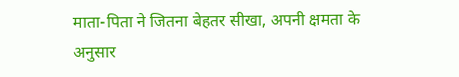माता-पिता ने जितना बेहतर सीखा, अपनी क्षमता के अनुसार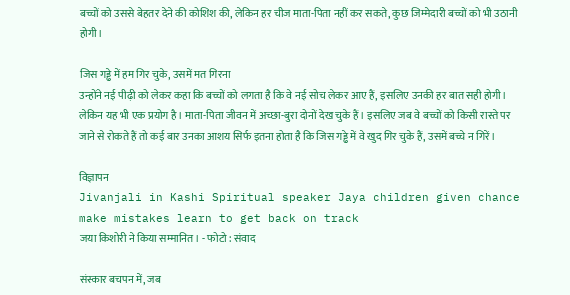बच्चों को उससे बेहतर देने की कोशिश की, लेकिन हर चीज माता-पिता नहीं कर सकते, कुछ जिम्मेदारी बच्चों को भी उठानी होगी।

जिस गड्ढे में हम गिर चुके, उसमें मत गिरना
उन्होंने नई पीढ़ी को लेकर कहा कि बच्चों को लगता है कि वे नई सोच लेकर आए हैं, इसलिए उनकी हर बात सही होगी। लेकिन यह भी एक प्रयोग है। माता-पिता जीवन में अच्छा-बुरा दोनों देख चुके हैं। इसलिए जब वे बच्चों को किसी रास्ते पर जाने से रोकते हैं तो कई बार उनका आशय सिर्फ इतना होता है कि जिस गड्ढे में वे खुद गिर चुके हैं, उसमें बच्चे न गिरें।

विज्ञापन
Jivanjali in Kashi Spiritual speaker Jaya children given chance make mistakes learn to get back on track
जया किशोरी ने किया सम्मानित। - फोटो : संवाद

संस्कार बचपन में, जब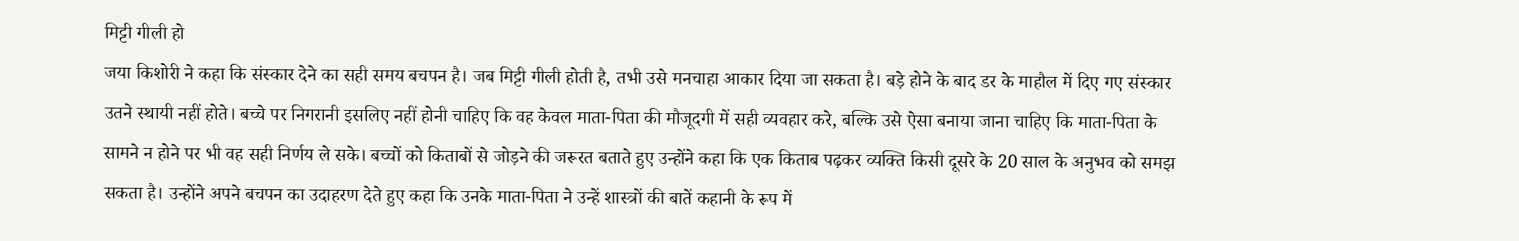मिट्टी गीली हो
जया किशोरी ने कहा कि संस्कार देने का सही समय बचपन है। जब मिट्टी गीली होती है, तभी उसे मनचाहा आकार दिया जा सकता है। बड़े होने के बाद डर के माहौल में दिए गए संस्कार उतने स्थायी नहीं होते। बच्चे पर निगरानी इसलिए नहीं होनी चाहिए कि वह केवल माता-पिता की मौजूदगी में सही व्यवहार करे, बल्कि उसे ऐसा बनाया जाना चाहिए कि माता-पिता के सामने न होने पर भी वह सही निर्णय ले सके। बच्चों को किताबों से जोड़ने की जरूरत बताते हुए उन्होंने कहा कि एक किताब पढ़कर व्यक्ति किसी दूसरे के 20 साल के अनुभव को समझ सकता है। उन्होंने अपने बचपन का उदाहरण देते हुए कहा कि उनके माता-पिता ने उन्हें शास्त्रों की बातें कहानी के रूप में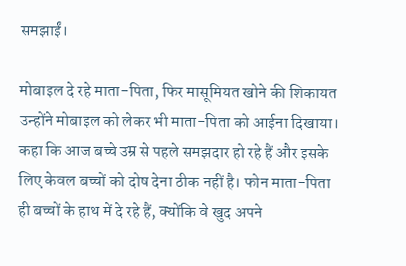समझाईं।

मोबाइल दे रहे माता-पिता, फिर मासूमियत खोने की शिकायत
उन्होंने मोबाइल को लेकर भी माता-पिता को आईना दिखाया। कहा कि आज बच्चे उम्र से पहले समझदार हो रहे हैं और इसके लिए केवल बच्चों को दोष देना ठीक नहीं है। फोन माता-पिता ही बच्चों के हाथ में दे रहे हैं, क्योंकि वे खुद अपने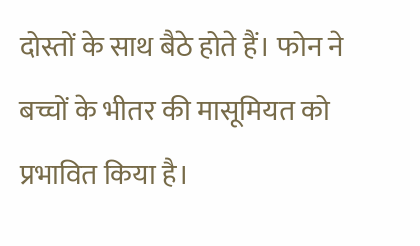दोस्तों के साथ बैठे होते हैं। फोन ने बच्चों के भीतर की मासूमियत को प्रभावित किया है।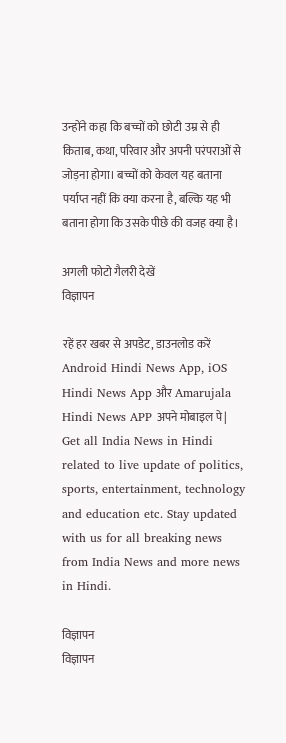उन्होंने कहा कि बच्चों को छोटी उम्र से ही किताब, कथा, परिवार और अपनी परंपराओं से जोड़ना होगा। बच्चों को केवल यह बताना पर्याप्त नहीं कि क्या करना है, बल्कि यह भी बताना होगा कि उसके पीछे की वजह क्या है।

अगली फोटो गैलरी देखें
विज्ञापन

रहें हर खबर से अपडेट, डाउनलोड करें Android Hindi News App, iOS Hindi News App और Amarujala Hindi News APP अपने मोबाइल पे|
Get all India News in Hindi related to live update of politics, sports, entertainment, technology and education etc. Stay updated with us for all breaking news from India News and more news in Hindi.

विज्ञापन
विज्ञापन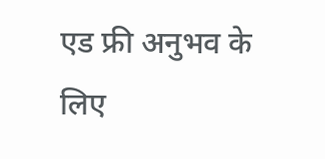एड फ्री अनुभव के लिए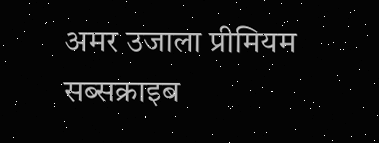अमर उजाला प्रीमियम सब्सक्राइब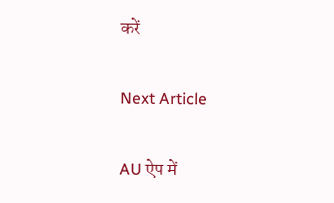करें

Next Article

AU ऐप में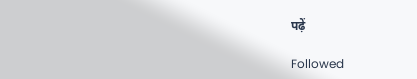पढ़ें

Followed